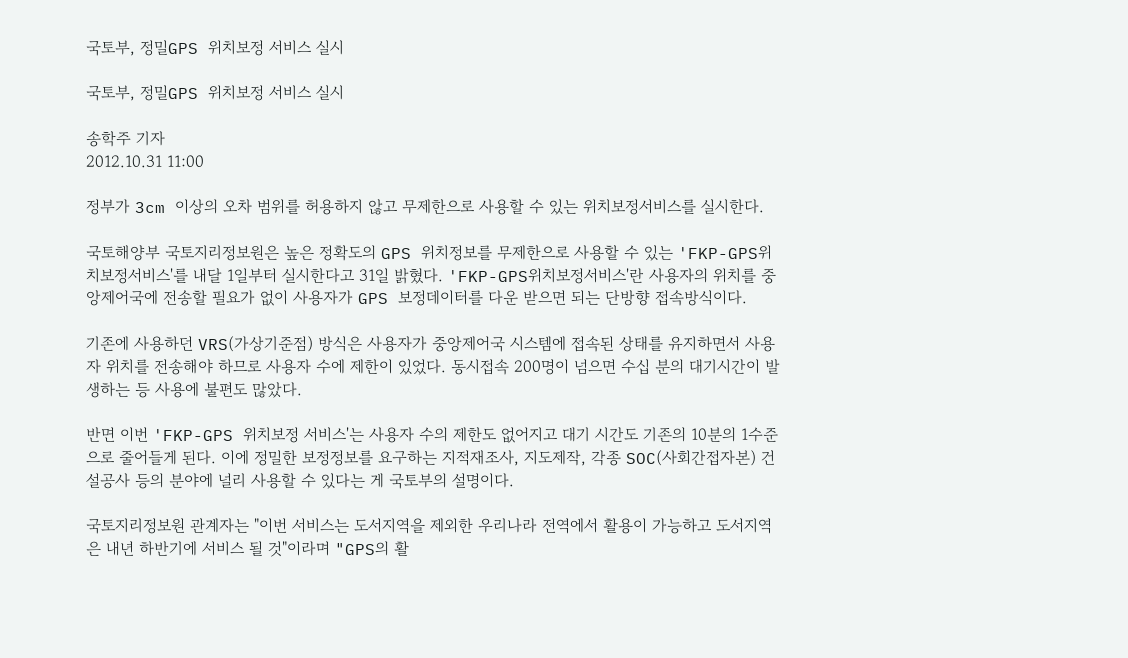국토부, 정밀GPS 위치보정 서비스 실시

국토부, 정밀GPS 위치보정 서비스 실시

송학주 기자
2012.10.31 11:00

정부가 3cm 이상의 오차 범위를 허용하지 않고 무제한으로 사용할 수 있는 위치보정서비스를 실시한다.

국토해양부 국토지리정보원은 높은 정확도의 GPS 위치정보를 무제한으로 사용할 수 있는 'FKP-GPS위치보정서비스'를 내달 1일부터 실시한다고 31일 밝혔다. 'FKP-GPS위치보정서비스'란 사용자의 위치를 중앙제어국에 전송할 필요가 없이 사용자가 GPS 보정데이터를 다운 받으면 되는 단방향 접속방식이다.

기존에 사용하던 VRS(가상기준점) 방식은 사용자가 중앙제어국 시스템에 접속된 상태를 유지하면서 사용자 위치를 전송해야 하므로 사용자 수에 제한이 있었다. 동시접속 200명이 넘으면 수십 분의 대기시간이 발생하는 등 사용에 불편도 많았다.

반면 이번 'FKP-GPS 위치보정 서비스'는 사용자 수의 제한도 없어지고 대기 시간도 기존의 10분의 1수준으로 줄어들게 된다. 이에 정밀한 보정정보를 요구하는 지적재조사, 지도제작, 각종 SOC(사회간접자본) 건설공사 등의 분야에 널리 사용할 수 있다는 게 국토부의 설명이다.

국토지리정보원 관계자는 "이번 서비스는 도서지역을 제외한 우리나라 전역에서 활용이 가능하고 도서지역은 내년 하반기에 서비스 될 것"이라며 "GPS의 활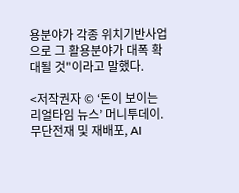용분야가 각종 위치기반사업으로 그 활용분야가 대폭 확대될 것"이라고 말했다.

<저작권자 © ‘돈이 보이는 리얼타임 뉴스’ 머니투데이. 무단전재 및 재배포, AI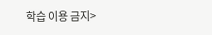학습 이용 금지>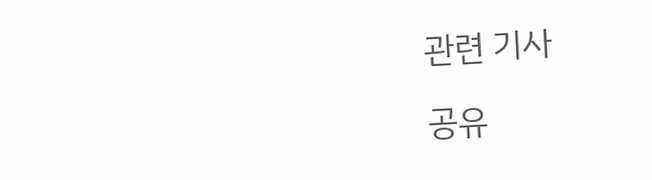관련 기사

공유